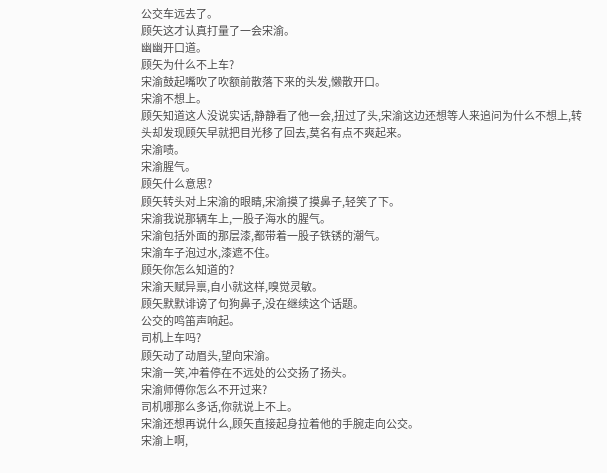公交车远去了。
顾矢这才认真打量了一会宋渝。
幽幽开口道。
顾矢为什么不上车?
宋渝鼓起嘴吹了吹额前散落下来的头发,懒散开口。
宋渝不想上。
顾矢知道这人没说实话,静静看了他一会,扭过了头,宋渝这边还想等人来追问为什么不想上,转头却发现顾矢早就把目光移了回去,莫名有点不爽起来。
宋渝啧。
宋渝腥气。
顾矢什么意思?
顾矢转头对上宋渝的眼睛,宋渝摸了摸鼻子,轻笑了下。
宋渝我说那辆车上,一股子海水的腥气。
宋渝包括外面的那层漆,都带着一股子铁锈的潮气。
宋渝车子泡过水,漆遮不住。
顾矢你怎么知道的?
宋渝天赋异禀,自小就这样,嗅觉灵敏。
顾矢默默诽谤了句狗鼻子,没在继续这个话题。
公交的鸣笛声响起。
司机上车吗?
顾矢动了动眉头,望向宋渝。
宋渝一笑,冲着停在不远处的公交扬了扬头。
宋渝师傅你怎么不开过来?
司机哪那么多话,你就说上不上。
宋渝还想再说什么,顾矢直接起身拉着他的手腕走向公交。
宋渝上啊,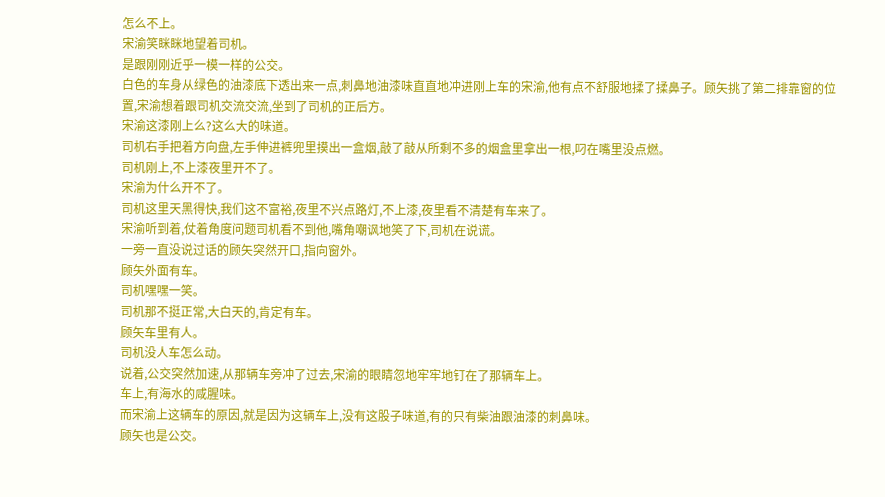怎么不上。
宋渝笑眯眯地望着司机。
是跟刚刚近乎一模一样的公交。
白色的车身从绿色的油漆底下透出来一点,刺鼻地油漆味直直地冲进刚上车的宋渝,他有点不舒服地揉了揉鼻子。顾矢挑了第二排靠窗的位置,宋渝想着跟司机交流交流,坐到了司机的正后方。
宋渝这漆刚上么?这么大的味道。
司机右手把着方向盘,左手伸进裤兜里摸出一盒烟,敲了敲从所剩不多的烟盒里拿出一根,叼在嘴里没点燃。
司机刚上,不上漆夜里开不了。
宋渝为什么开不了。
司机这里天黑得快,我们这不富裕,夜里不兴点路灯,不上漆,夜里看不清楚有车来了。
宋渝听到着,仗着角度问题司机看不到他,嘴角嘲讽地笑了下,司机在说谎。
一旁一直没说过话的顾矢突然开口,指向窗外。
顾矢外面有车。
司机嘿嘿一笑。
司机那不挺正常,大白天的,肯定有车。
顾矢车里有人。
司机没人车怎么动。
说着,公交突然加速,从那辆车旁冲了过去,宋渝的眼睛忽地牢牢地钉在了那辆车上。
车上,有海水的咸腥味。
而宋渝上这辆车的原因,就是因为这辆车上,没有这股子味道,有的只有柴油跟油漆的刺鼻味。
顾矢也是公交。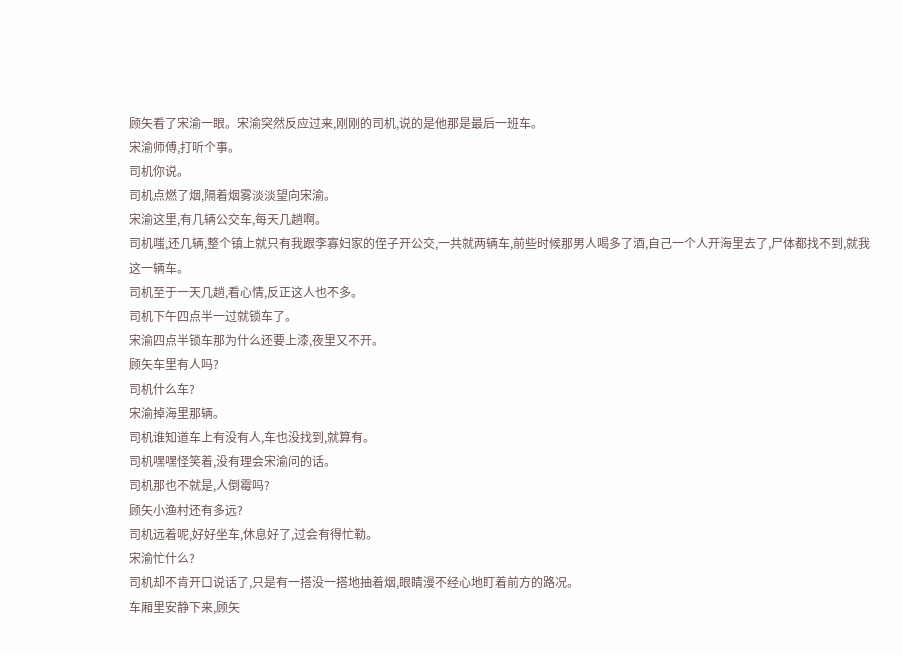顾矢看了宋渝一眼。宋渝突然反应过来,刚刚的司机,说的是他那是最后一班车。
宋渝师傅,打听个事。
司机你说。
司机点燃了烟,隔着烟雾淡淡望向宋渝。
宋渝这里,有几辆公交车,每天几趟啊。
司机嗤,还几辆,整个镇上就只有我跟李寡妇家的侄子开公交,一共就两辆车,前些时候那男人喝多了酒,自己一个人开海里去了,尸体都找不到,就我这一辆车。
司机至于一天几趟,看心情,反正这人也不多。
司机下午四点半一过就锁车了。
宋渝四点半锁车那为什么还要上漆,夜里又不开。
顾矢车里有人吗?
司机什么车?
宋渝掉海里那辆。
司机谁知道车上有没有人,车也没找到,就算有。
司机嘿嘿怪笑着,没有理会宋渝问的话。
司机那也不就是,人倒霉吗?
顾矢小渔村还有多远?
司机远着呢,好好坐车,休息好了,过会有得忙勒。
宋渝忙什么?
司机却不肯开口说话了,只是有一搭没一搭地抽着烟,眼睛漫不经心地盯着前方的路况。
车厢里安静下来,顾矢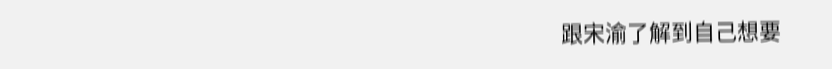跟宋渝了解到自己想要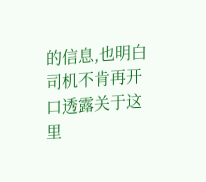的信息,也明白司机不肯再开口透露关于这里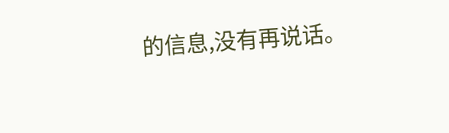的信息,没有再说话。